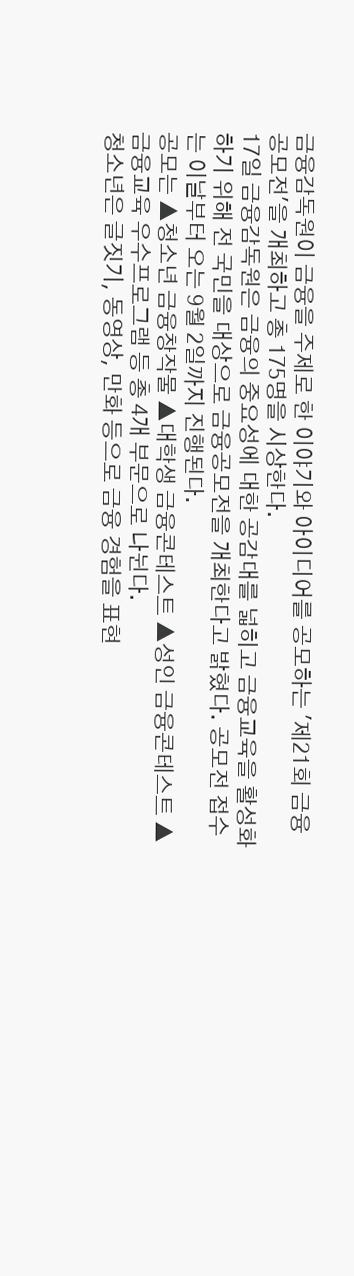금융감독원이 금융을 주제로 한 이야기와 아이디어를 공모하는 '제21회 금융공모전'을 개최하고 총 175명을 시상한다.
17일 금융감독원은 금융의 중요성에 대한 공감대를 넓히고 금융교육을 활성화하기 위해 전 국민을 대상으로 금융공모전을 개최한다고 밝혔다. 공모전 접수는 이날부터 오는 9월 2일까지 진행된다.
공모는 ▲청소년 금융창작물 ▲대학생 금융콘테스트 ▲성인 금융콘테스트 ▲금융교육 우수프로그램 등 총 4개 부문으로 나뉜다.
청소년은 글짓기, 동영상, 만화 등으로 금융 경험을 표현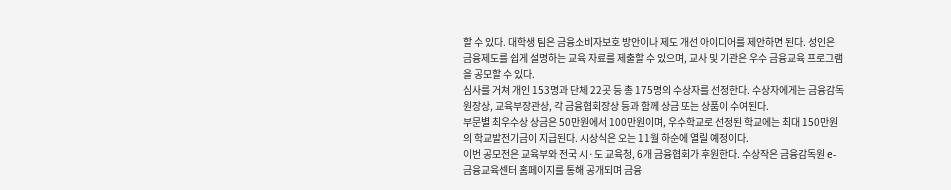할 수 있다. 대학생 팀은 금융소비자보호 방안이나 제도 개선 아이디어를 제안하면 된다. 성인은 금융제도를 쉽게 설명하는 교육 자료를 제출할 수 있으며, 교사 및 기관은 우수 금융교육 프로그램을 공모할 수 있다.
심사를 거쳐 개인 153명과 단체 22곳 등 총 175명의 수상자를 선정한다. 수상자에게는 금융감독원장상, 교육부장관상, 각 금융협회장상 등과 함께 상금 또는 상품이 수여된다.
부문별 최우수상 상금은 50만원에서 100만원이며, 우수학교로 선정된 학교에는 최대 150만원의 학교발전기금이 지급된다. 시상식은 오는 11월 하순에 열릴 예정이다.
이번 공모전은 교육부와 전국 시·도 교육청, 6개 금융협회가 후원한다. 수상작은 금융감독원 e-금융교육센터 홈페이지를 통해 공개되며 금융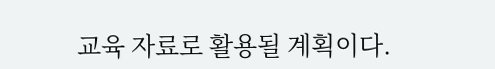교육 자료로 활용될 계획이다.